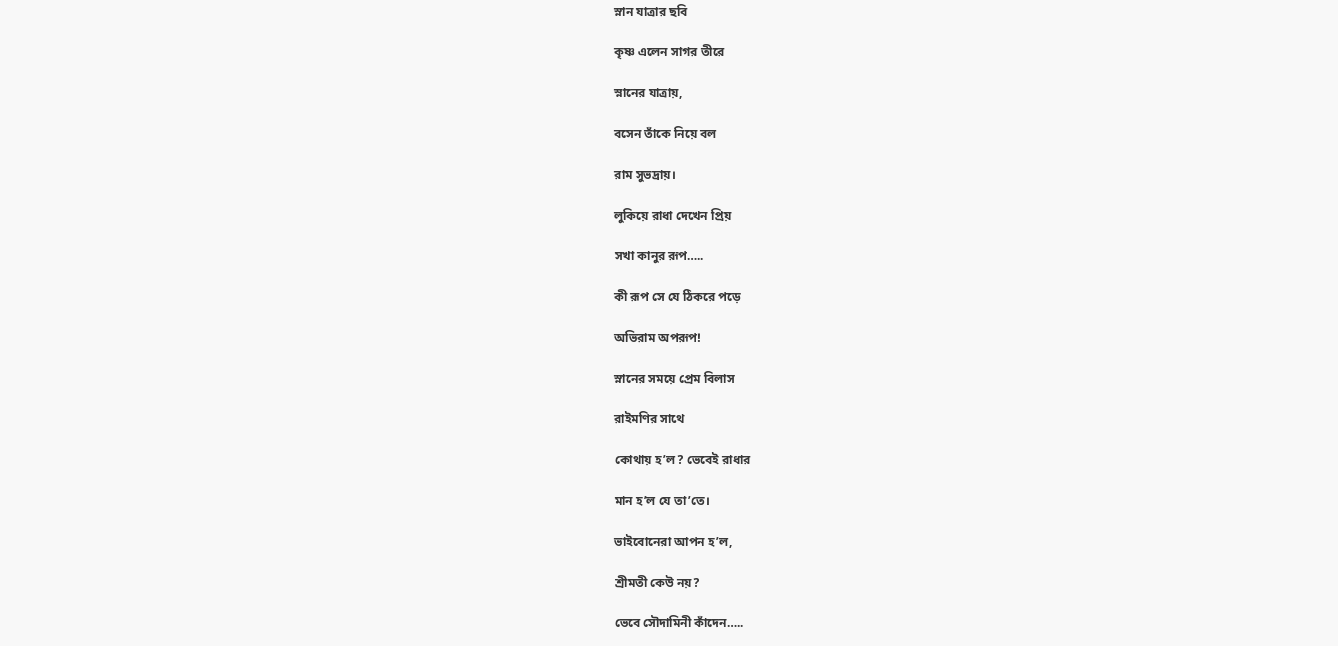স্নান যাত্রার ছবি

কৃষ্ণ এলেন সাগর তীরে

স্নানের যাত্রায়,

বসেন তাঁকে নিয়ে বল

রাম সুভদ্রায়।

লুকিয়ে রাধা দেখেন প্রিয়

সখা কানুর রূপ…..

কী রূপ সে যে ঠিকরে পড়ে

অভিরাম অপরূপ!

স্নানের সময়ে প্রেম বিলাস

রাইমণির সাথে

কোথায় হ’ল? ভেবেই রাধার

মান হ’ল যে তা’তে।

ভাইবোনেরা আপন হ’ল,

শ্রীমতী কেউ নয়?

ভেবে সৌদামিনী কাঁদেন…..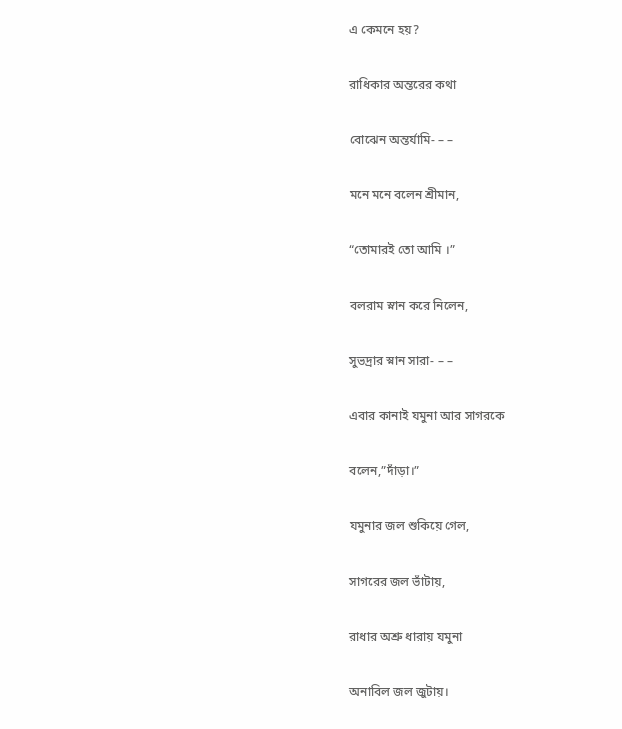এ কেমনে হয়?

রাধিকার অন্তরের কথা

বোঝেন অন্তর্যামি- – –

মনে মনে বলেন শ্রীমান,

“তোমারই তো আমি ।”

বলরাম স্নান করে নিলেন,

সুভদ্রার স্নান সারা- – –

এবার কানাই যমুনা আর সাগরকে

বলেন,”দাঁড়া।”

যমুনার জল শুকিয়ে গেল,

সাগরের জল ভাঁটায়,

রাধার অশ্রু ধারায় যমুনা

অনাবিল জল জুটায়।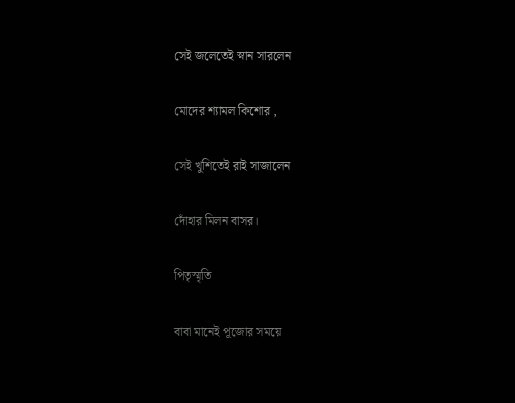সেই জলেতেই স্নান সারলেন

মোদের শ্যামল কিশোর ,

সেই খুশিতেই রাই সাজালেন

দোঁহার মিলন বাসর।

পিতৃস্মৃতি

বাবা মানেই পূজোর সময়ে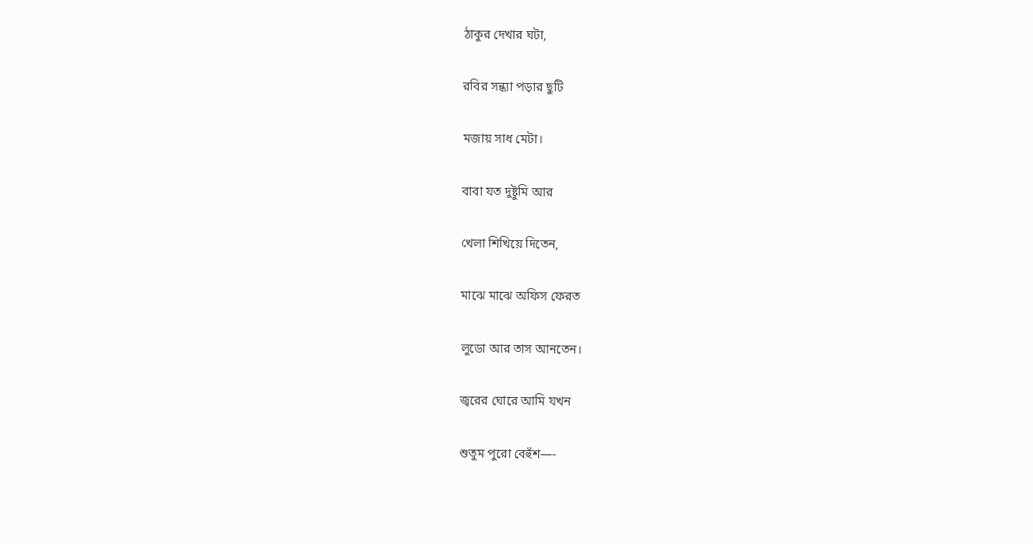ঠাকুর দেখার ঘটা,

রবির সন্ধ্যা পড়ার ছুটি

মজায় সাধ মেটা।

বাবা যত দুষ্টুমি আর

খেলা শিখিয়ে দিতেন,

মাঝে মাঝে অফিস ফেরত

লুডো আর তাস আনতেন।

জ্বরের ঘোরে আমি যখন

শুতুম পুরো বেহুঁশ—-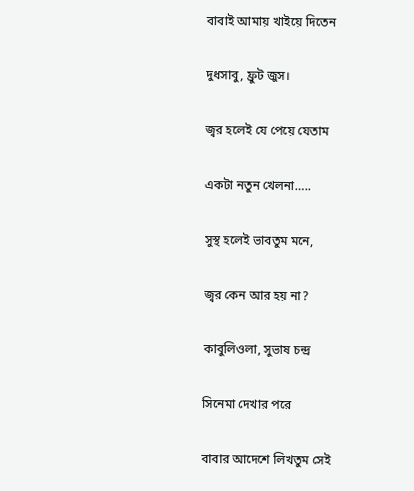বাবাই আমায় খাইয়ে দিতেন

দুধসাবু, ফ্রুট জুস।

জ্বর হলেই যে পেয়ে যেতাম

একটা নতুন খেলনা…..

সুস্থ হলেই ভাবতুম মনে,

জ্বর কেন আর হয় না?

কাবুলিওলা, সুভাষ চন্দ্র

সিনেমা দেখার পরে

বাবার আদেশে লিখতুম সেই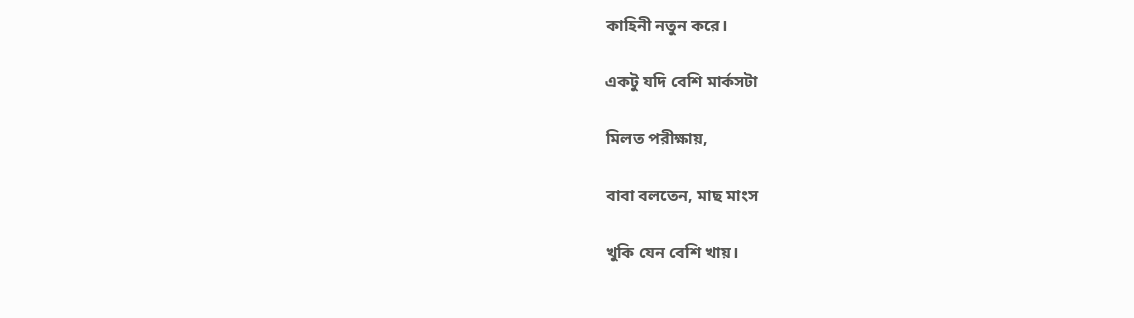কাহিনী নতুন করে।

একটু যদি বেশি মার্কসটা

মিলত পরীক্ষায়,

বাবা বলতেন, মাছ মাংস

খুকি যেন বেশি খায়।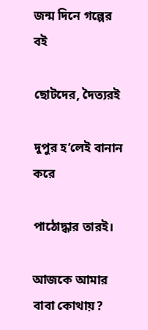জন্ম দিনে গল্পের বই

ছোটদের, দৈত্যরই

দুপুর হ’লেই বানান করে

পাঠোদ্ধার তারই।

আজকে আমার বাবা কোথায়?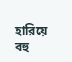হারিয়ে বহু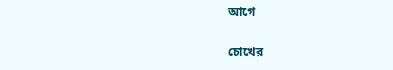আগে

চোখের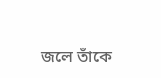জলে তাঁকে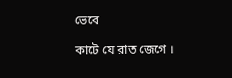ভেবে

কাটে যে রাত জেগে ।